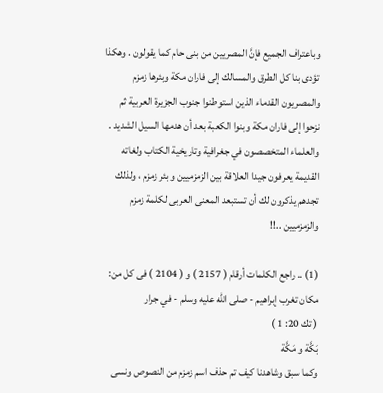وباعتراف الجميع فإنَّ المصريين من بنى حام كما يقولون . وهكذا تؤدى بنا كل الطرق والمسالك إلى فاران مكة وبئرها زمزم والمصريون القدماء الذين استوطنوا جنوب الجزيرة العربية ثم نزحوا إلى فاران مكة وبنوا الكعبة بعد أن هدمها السيل الشديد .
والعلماء المتخصصون في جغرافية وتاريخية الكتاب ولغاته القديمة يعرفون جيدا العلاقة بين الزمزميين و بئر زمزم ، ولذلك تجدهم يذكرون لك أن تستبعد المعنى العربى لكلمة زمزم والزمزميين ..!!

(1) .. راجع الكلمات أرقام ( 2157 ) و ( 2104 ) فى كل من:
مكان تغرب إبراهيم - صلى الله عليه وسلم - في جرار
( تك 20: 1 )
بَكَّة و مَكَّة
وكما سبق وشاهدنا كيف تم حذف اسم زمزم من النصوص ونسى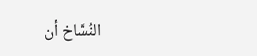النُسَّاخ أن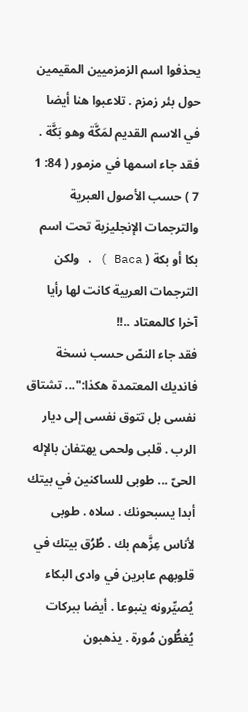يحذفوا اسم الزمزميين المقيمين حول بئر زمزم . تلاعبوا هنا أيضا في الاسم القديم لمَكَّة وهو بَكَّة . فقد جاء اسمها في مزمور ( 84: 1 7 ) حسب الأصول العبرية والترجمات الإنجليزية تحت اسم بكا أو بكة ( Baca ) . ولكن الترجمات العربية كانت لها رأيا آخرا كالمعتاد ..!!
فقد جاء النصّ حسب نسخة فانديك المعتمدة هكذا:"... تشتاق نفسى بل تتوق نفسى إلى ديار الرب . قلبى ولحمى يهتفان بالإله الحىّ ... طوبى للساكنين في بيتك أبدا يسبحونك . سلاه . طوبى لأناس عِزَّهم بك . طُرُق بيتك في قلوبهم عابرين في وادى البكاء يُصيِّرونه ينبوعا . أيضا ببركات يُغطُّون مُورة . يذهبون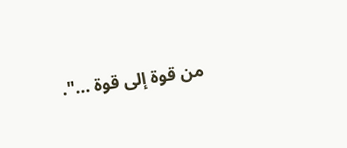من قوة إلى قوة ...".